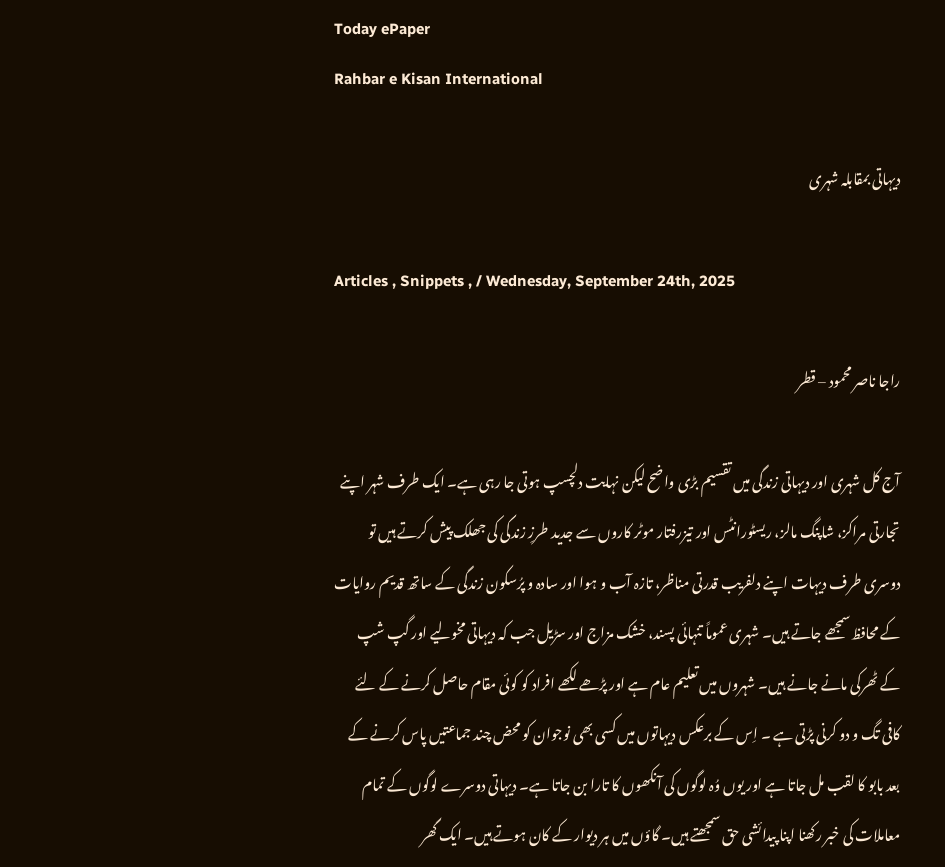Today ePaper
Rahbar e Kisan International

دیہاتی بمقابلہ شہری

Articles , Snippets , / Wednesday, September 24th, 2025

راجا ناصر محمود – قطر

آج کل شہری اور دیہاتی زندگی میں تقسیم بڑی واضح لیکن نہایت دلچسپ ہوتی جا رہی ہے۔ ایک طرف شہر اپنے تجارتی مراکز، شاپنگ مالز، ریسٹورانٹس اور تیزرفتار موٹر کاروں سے جدید طرزِ زندگی کی جھلک پیش کرتے ہیں تو دوسری طرف دیہات اپنے دلفریب قدرتی مناظر، تازہ آب و ہوا اور سادہ و پرُسکون زندگی کے ساتھ قدیم روایات کے محافظ سمجھے جاتے ہیں۔ شہری عموماً تنہائی پسند، خشک مزاج اور سڑیل جب کہ دیہاتی مخولیے اور گپ شپ کے ٹھرکی مانے جانے ہیں۔ شہروں میں تعلیم عام ہے اور پڑھے لکھے افراد کو کوئی مقام حاصل کرنے کے لئے کافی تگ و دو کرنی پڑتی ہے ۔ اِس کے برعکس دیہاتوں میں کسی بھی نوجوان کو محض چند جماعتیں پاس کرنے کے بعد بابو کا لقب مل جاتا ہے اور یوں وُہ لوگوں کی آنکھوں کا تارا بن جاتا ہے۔ دیہاتی دوسرے لوگوں کے تمام معاملات کی خبر رکھنا اپنا پیدائشی حق سمجھتے ہیں۔ گاؤں میں ہر دیوار کے کان ہوتے ہیں۔ ایک گھر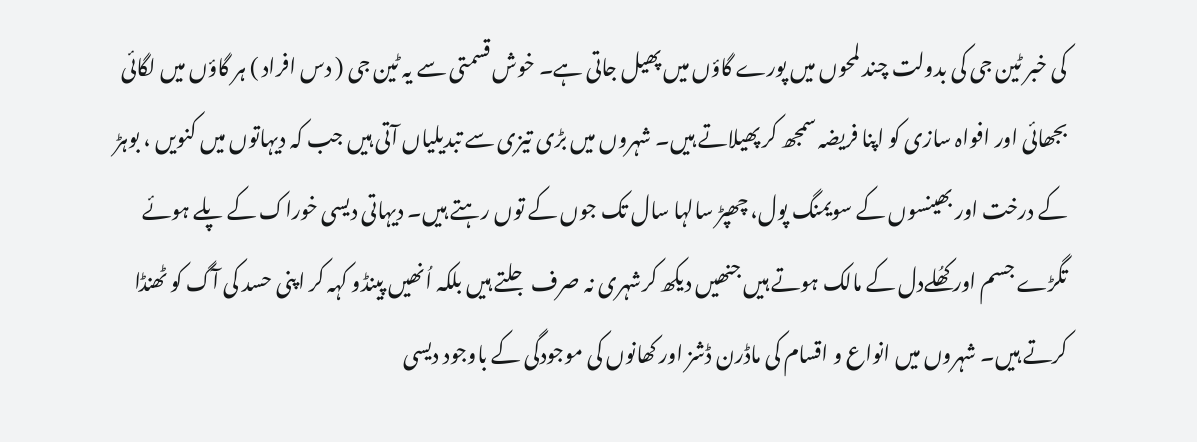کی خبر ٹین جی کی بدولت چند لمحوں میں پورے گاؤں میں پھیل جاتی ہے۔ خوش قسمتی سے یہ ٹین جی ( دس افراد ) ہر گاؤں میں لگائی بجھائی اور افواہ سازی کو اپنا فریضہ سمجھ کر پھیلاتے ہیں۔ شہروں میں بڑی تیزی سے تبدیلیاں آتی ہیں جب کہ دیہاتوں میں کنویں ، بوہڑ کے درخت اور بھینسوں کے سویمنگ پول، چھپڑ سالہا سال تک جوں کے توں رہتے ہیں۔ دیہاتی دیسی خوراک کے پلے ہوئے تگڑے جسم اور کھُلےدل کے مالک ہوتے ہیں جنھیں دیکھ کرشہری نہ صرف جلتے ہیں بلکہ اُنھیں پینڈو کہہ کر اپنی حسد کی آگ کو ٹھنڈا کرتے ہیں۔ شہروں میں انواع و اقسام کی ماڈرن ڈشز اور کھانوں کی موجودگی کے باوجود دیسی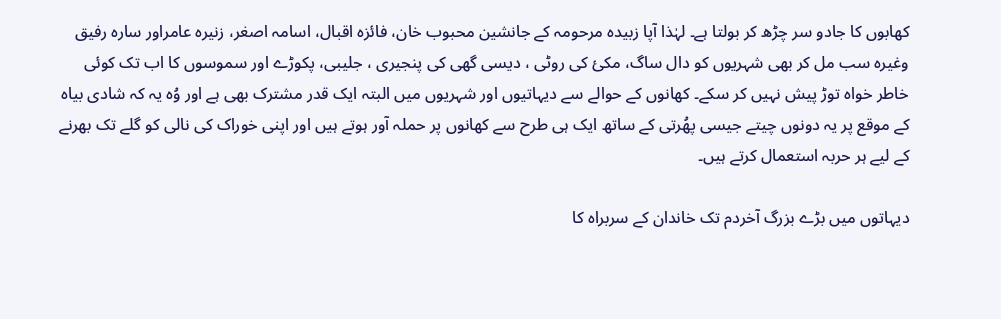کھابوں کا جادو سر چڑھ کر بولتا ہے۔ لہٰذا آپا زبیدہ مرحومہ کے جانشین محبوب خان، فائزہ اقبال، اسامہ اصغر، زنیرہ عامراور سارہ رفیق وغیرہ سب مل کر بھی شہریوں کو دال ساگ، مکئ کی روٹی ، دیسی گھی کی پنجیری ، جلیبی، پکوڑے اور سموسوں کا اب تک کوئی خاطر خواہ توڑ پیش نہیں کر سکے۔ کھانوں کے حوالے سے دیہاتیوں اور شہریوں میں البتہ ایک قدر مشترک بھی ہے اور وُہ یہ کہ شادی بیاہ کے موقع پر یہ دونوں چیتے جیسی پھُرتی کے ساتھ ایک ہی طرح سے کھانوں پر حملہ آور ہوتے ہیں اور اپنی خوراک کی نالی کو گلے تک بھرنے کے لیے ہر حربہ استعمال کرتے ہیں۔

دیہاتوں میں بڑے بزرگ آخردم تک خاندان کے سربراہ کا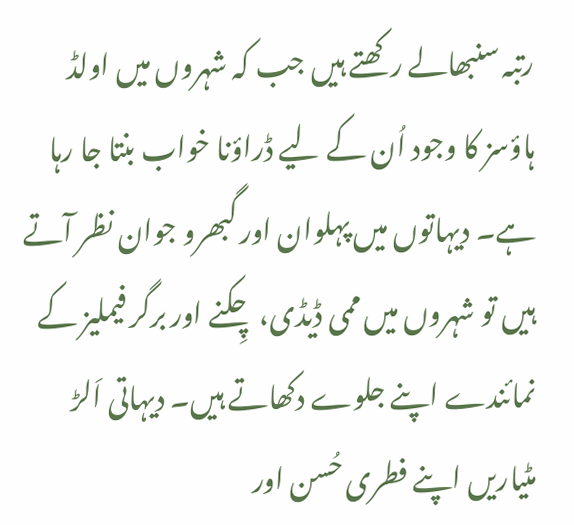رتبہ سنبھالے رکھتے ہیں جب کہ شہروں میں اولڈ ہاؤسز کا وجود اُن کے لیے ڈراؤنا خواب بنتا جا رہا ہے۔ دیہاتوں میں پہلوان اور گبھرو جوان نظر آتے ہیں تو شہروں میں ممی ڈیڈی، چِکنے اور برگر فیملیز کے نمائندے اپنے جلوے دکھاتے ہیں۔ دیہاتی اَلڑ مٹیاریں اپنے فطری حُسن اور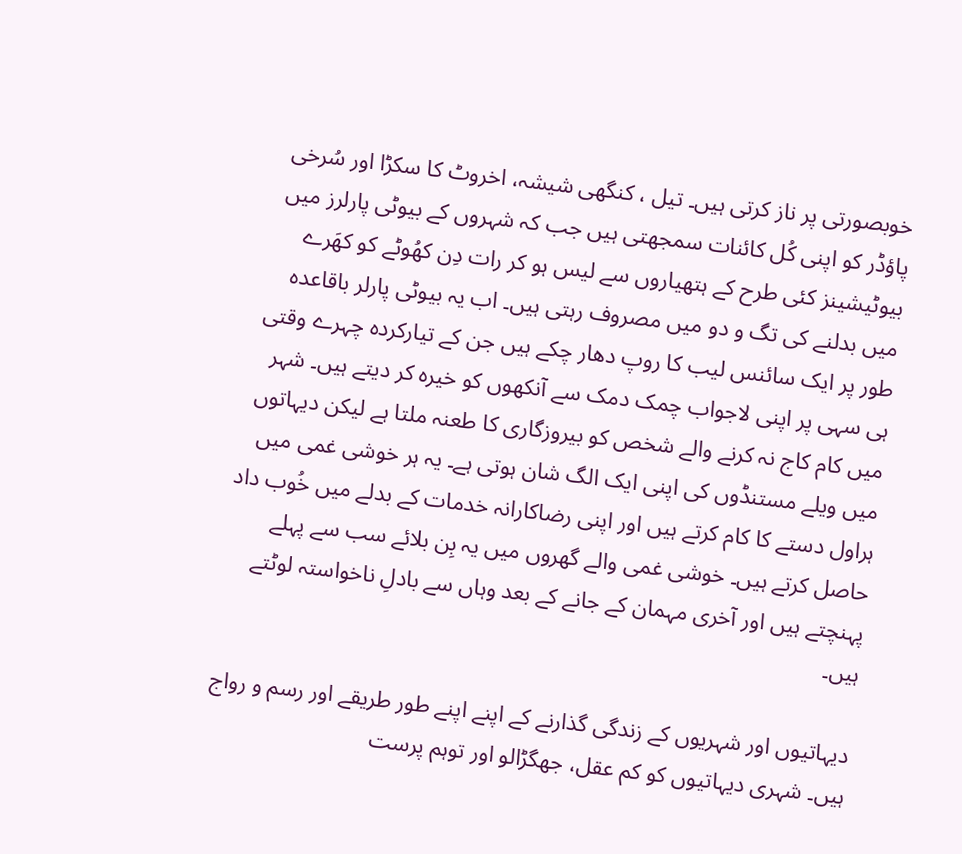خوبصورتی پر ناز کرتی ہیں۔ تیل ، کنگھی شیشہ، اخروٹ کا سکڑا اور سُرخی پاؤڈر کو اپنی کُل کائنات سمجھتی ہیں جب کہ شہروں کے بیوٹی پارلرز میں بیوٹیشینز کئی طرح کے ہتھیاروں سے لیس ہو کر رات دِن کھُوٹے کو کھَرے میں بدلنے کی تگ و دو میں مصروف رہتی ہیں۔ اب یہ بیوٹی پارلر باقاعدہ طور پر ایک سائنس لیب کا روپ دھار چکے ہیں جن کے تیارکردہ چہرے وقتی ہی سہی پر اپنی لاجواب چمک دمک سے آنکھوں کو خیرہ کر دیتے ہیں۔ شہر میں کام کاج نہ کرنے والے شخص کو بیروزگاری کا طعنہ ملتا ہے لیکن دیہاتوں میں ویلے مستنڈوں کی اپنی ایک الگ شان ہوتی ہے۔ یہ ہر خوشی غمی میں ہراول دستے کا کام کرتے ہیں اور اپنی رضاکارانہ خدمات کے بدلے میں خُوب داد حاصل کرتے ہیں۔ خوشی غمی والے گھروں میں یہ بِن بلائے سب سے پہلے پہنچتے ہیں اور آخری مہمان کے جانے کے بعد وہاں سے بادلِ ناخواستہ لوٹتے ہیں۔

دیہاتیوں اور شہریوں کے زندگی گذارنے کے اپنے اپنے طور طریقے اور رسم و رواج ہیں۔ شہری دیہاتیوں کو کم عقل، جھگڑالو اور توہم پرست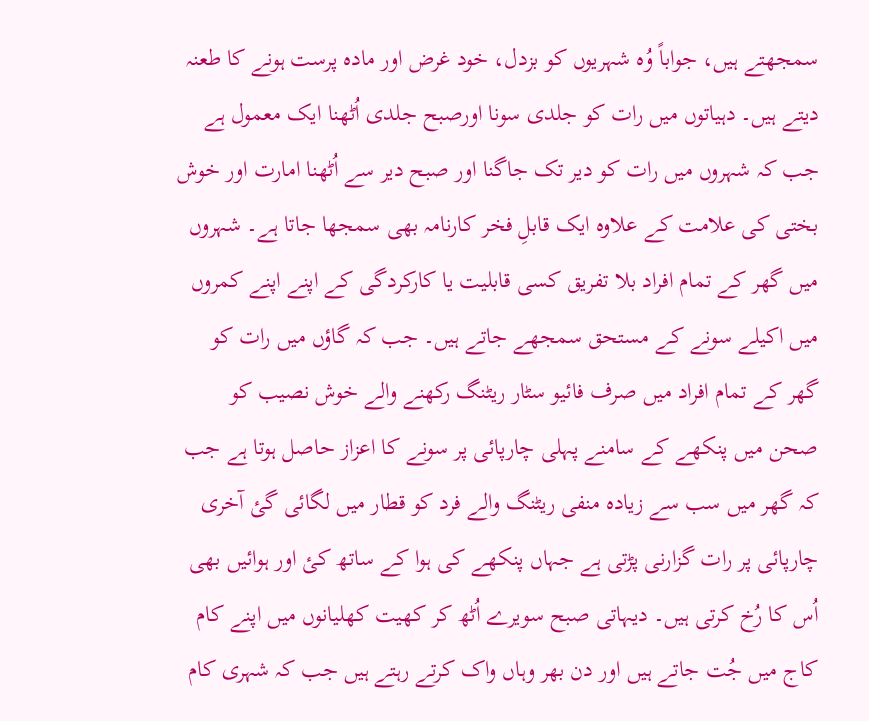سمجھتے ہیں، جواباً وُہ شہریوں کو بزدل، خود غرض اور مادہ پرست ہونے کا طعنہ دیتے ہیں۔ دہیاتوں میں رات کو جلدی سونا اورصبح جلدی اُٹھنا ایک معمول ہے جب کہ شہروں میں رات کو دیر تک جاگنا اور صبح دیر سے اُٹھنا امارت اور خوش بختی کی علامت کے علاوہ ایک قابلِ فخر کارنامہ بھی سمجھا جاتا ہے۔ شہروں میں گھر کے تمام افراد بلا تفریق کسی قابلیت یا کارکردگی کے اپنے اپنے کمروں میں اکیلے سونے کے مستحق سمجھے جاتے ہیں۔ جب کہ گاؤں میں رات کو گھر کے تمام افراد میں صرف فائیو سٹار ریٹنگ رکھنے والے خوش نصیب کو صحن میں پنکھے کے سامنے پہلی چارپائی پر سونے کا اعزاز حاصل ہوتا ہے جب کہ گھر میں سب سے زیادہ منفی ریٹنگ والے فرد کو قطار میں لگائی گئ آخری چارپائی پر رات گزارنی پڑتی ہے جہاں پنکھے کی ہوا کے ساتھ کئ اور ہوائیں بھی اُس کا رُخ کرتی ہیں۔ دیہاتی صبح سویرے اُٹھ کر کھیت کھلیانوں میں اپنے کام کاج میں جُت جاتے ہیں اور دن بھر وہاں واک کرتے رہتے ہیں جب کہ شہری کام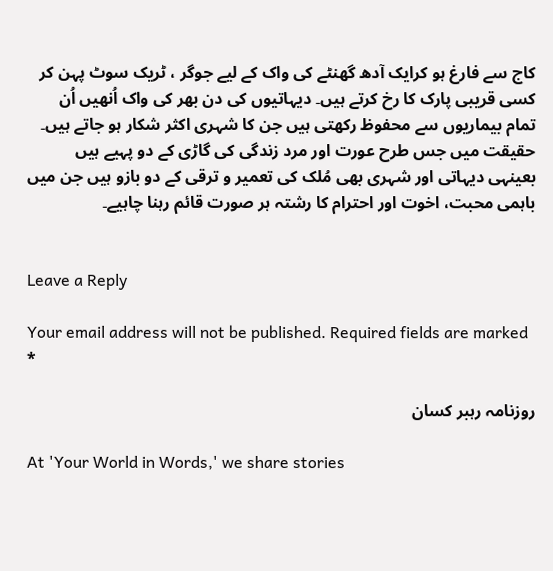کاج سے فارغ ہو کرایک آدھ گھنٹے کی واک کے لیے جوگر ، ٹریک سوٹ پہن کر کسی قریبی پارک کا رخ کرتے ہیں۔ دیہاتیوں کی دن بھر کی واک اُنھیں اُن تمام بیماریوں سے محفوظ رکھتی ہیں جن کا شہری اکثر شکار ہو جاتے ہیں۔ حقیقت میں جس طرح عورت اور مرد زندگی کی گاڑی کے دو پہیے ہیں بعینہی دیہاتی اور شہری بھی مُلک کی تعمیر و ترقی کے دو بازو ہیں جن میں باہمی محبت، اخوت اور احترام کا رشتہ ہر صورت قائم رہنا چاہیے۔


Leave a Reply

Your email address will not be published. Required fields are marked *

روزنامہ رہبر کسان

At 'Your World in Words,' we share stories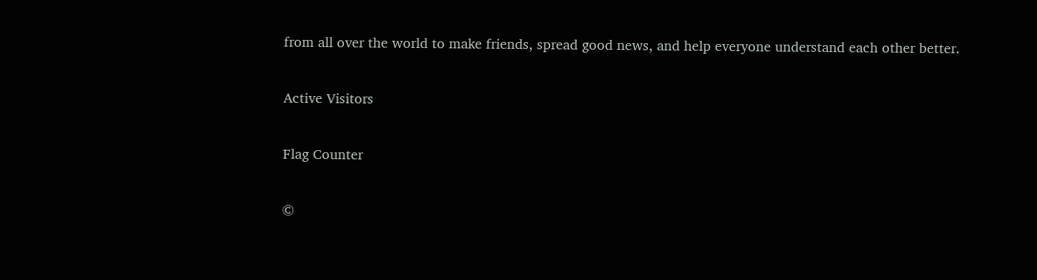from all over the world to make friends, spread good news, and help everyone understand each other better.

Active Visitors

Flag Counter

©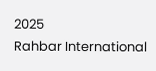2025
Rahbar International